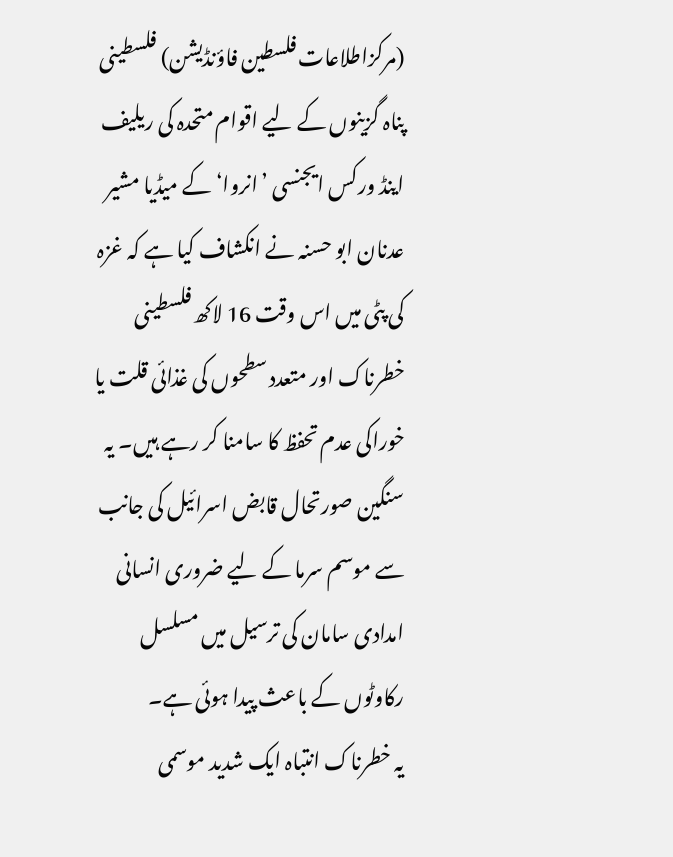(مرکزاطلاعات فلسطین فاؤنڈیشن) فلسطینی پناہ گزینوں کے لیے اقوام متحدہ کی ریلیف اینڈ ورکس ایجنسی ’انروا‘ کے میڈیا مشیر عدنان ابو حسنہ نے انکشاف کیا ہے کہ غزہ کی پٹی میں اس وقت 16 لاکھ فلسطینی خطرناک اور متعدد سطحوں کی غذائی قلت یا خوراکی عدم تحفظ کا سامنا کر رہے ہیں۔ یہ سنگین صورتحال قابض اسرائیل کی جانب سے موسم سرما کے لیے ضروری انسانی امدادی سامان کی ترسیل میں مسلسل رکاوٹوں کے باعث پیدا ہوئی ہے۔
یہ خطرناک انتباہ ایک شدید موسمی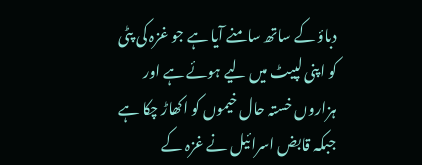دباؤ کے ساتھ سامنے آیا ہے جو غزہ کی پٹی کو اپنی لپیٹ میں لیے ہوئے ہے اور ہزاروں خستہ حال خیموں کو اکھاڑ چکا ہے جبکہ قابض اسرائیل نے غزہ کے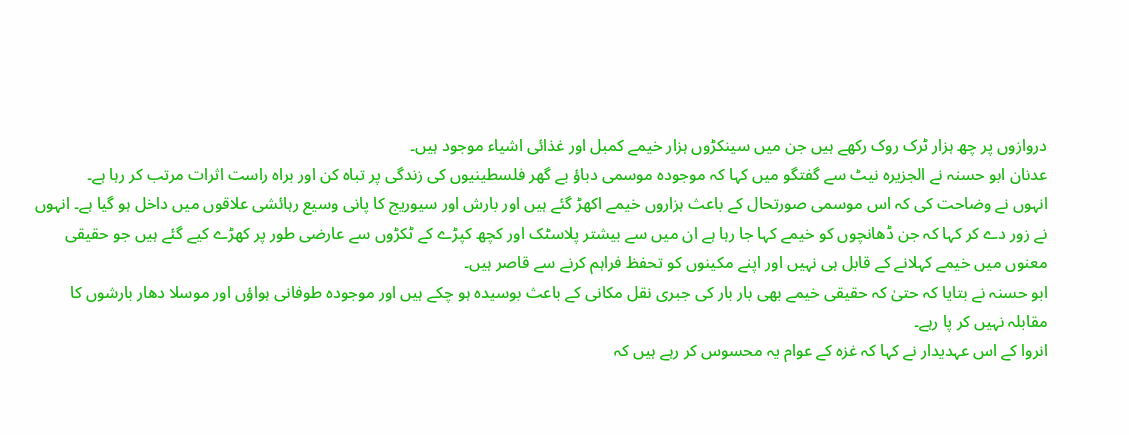دروازوں پر چھ ہزار ٹرک روک رکھے ہیں جن میں سینکڑوں ہزار خیمے کمبل اور غذائی اشیاء موجود ہیں۔
عدنان ابو حسنہ نے الجزیرہ نیٹ سے گفتگو میں کہا کہ موجودہ موسمی دباؤ بے گھر فلسطینیوں کی زندگی پر تباہ کن اور براہ راست اثرات مرتب کر رہا ہے۔
انہوں نے وضاحت کی کہ اس موسمی صورتحال کے باعث ہزاروں خیمے اکھڑ گئے ہیں اور بارش اور سیوریج کا پانی وسیع رہائشی علاقوں میں داخل ہو گیا ہے۔ انہوں نے زور دے کر کہا کہ جن ڈھانچوں کو خیمے کہا جا رہا ہے ان میں سے بیشتر پلاسٹک اور کچھ کپڑے کے ٹکڑوں سے عارضی طور پر کھڑے کیے گئے ہیں جو حقیقی معنوں میں خیمے کہلانے کے قابل ہی نہیں اور اپنے مکینوں کو تحفظ فراہم کرنے سے قاصر ہیں۔
ابو حسنہ نے بتایا کہ حتیٰ کہ حقیقی خیمے بھی بار بار کی جبری نقل مکانی کے باعث بوسیدہ ہو چکے ہیں اور موجودہ طوفانی ہواؤں اور موسلا دھار بارشوں کا مقابلہ نہیں کر پا رہے۔
انروا کے اس عہدیدار نے کہا کہ غزہ کے عوام یہ محسوس کر رہے ہیں کہ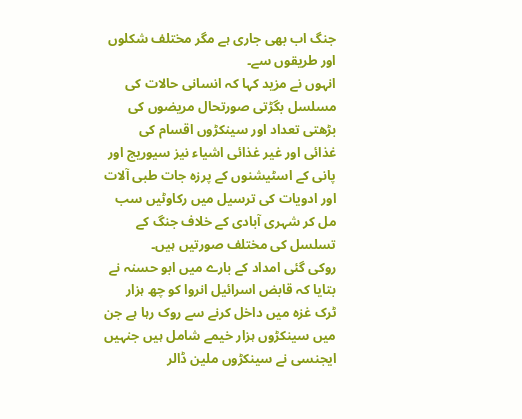جنگ اب بھی جاری ہے مگر مختلف شکلوں اور طریقوں سے۔
انہوں نے مزید کہا کہ انسانی حالات کی مسلسل بگڑتی صورتحال مریضوں کی بڑھتی تعداد اور سینکڑوں اقسام کی غذائی اور غیر غذائی اشیاء نیز سیوریج اور پانی کے اسٹیشنوں کے پرزہ جات طبی آلات اور ادویات کی ترسیل میں رکاوٹیں سب مل کر شہری آبادی کے خلاف جنگ کے تسلسل کی مختلف صورتیں ہیں۔
روکی گئی امداد کے بارے میں ابو حسنہ نے بتایا کہ قابض اسرائیل انروا کو چھ ہزار ٹرک غزہ میں داخل کرنے سے روک رہا ہے جن میں سینکڑوں ہزار خیمے شامل ہیں جنہیں ایجنسی نے سینکڑوں ملین ڈالر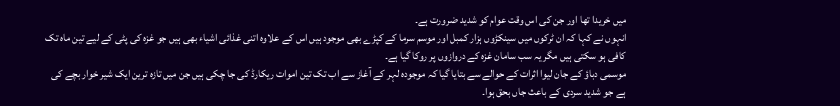میں خریدا تھا اور جن کی اس وقت عوام کو شدید ضرورت ہے۔
انہوں نے کہا کہ ان ٹرکوں میں سینکڑوں ہزار کمبل اور موسم سرما کے کپڑے بھی موجود ہیں اس کے علاوہ اتنی غذائی اشیاء بھی ہیں جو غزہ کی پٹی کے لیے تین ماہ تک کافی ہو سکتی ہیں مگر یہ سب سامان غزہ کے دروازوں پر روکا گیا ہے۔
موسمی دباؤ کے جان لیوا اثرات کے حوالے سے بتایا گیا کہ موجودہ لہر کے آغاز سے اب تک تین اموات ریکارڈ کی جا چکی ہیں جن میں تازہ ترین ایک شیر خوار بچے کی ہے جو شدید سردی کے باعث جاں بحق ہوا۔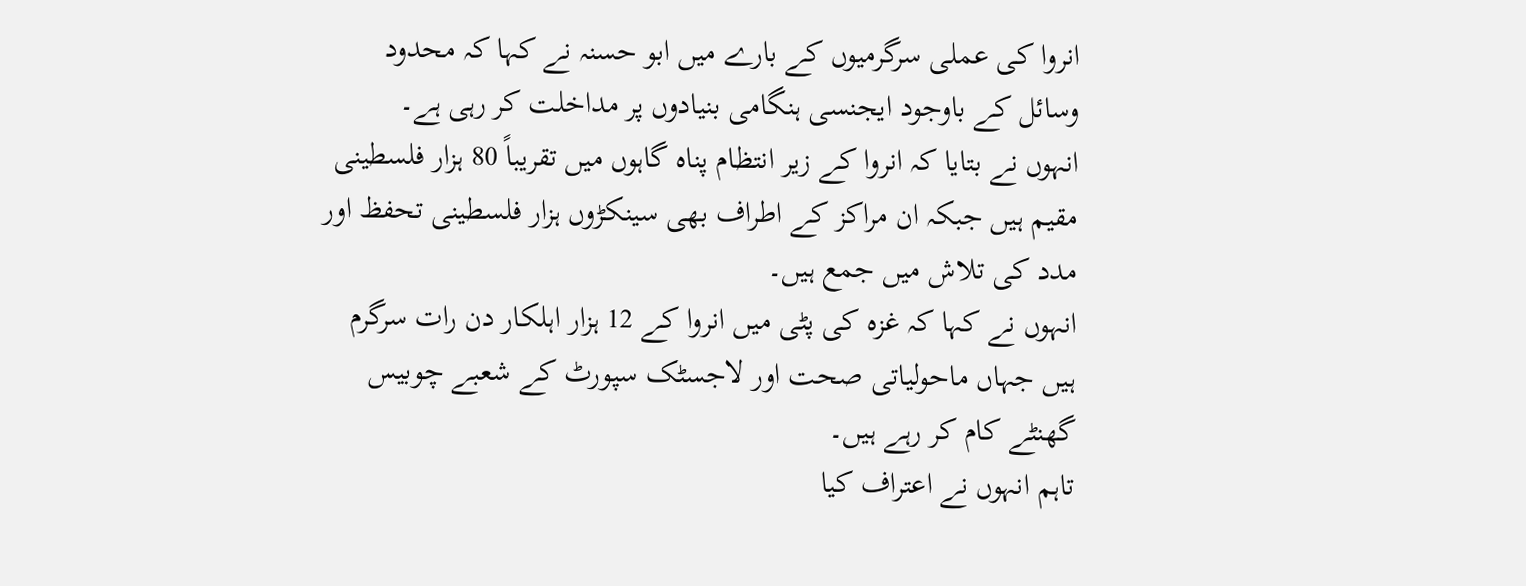انروا کی عملی سرگرمیوں کے بارے میں ابو حسنہ نے کہا کہ محدود وسائل کے باوجود ایجنسی ہنگامی بنیادوں پر مداخلت کر رہی ہے۔
انہوں نے بتایا کہ انروا کے زیر انتظام پناہ گاہوں میں تقریباً 80 ہزار فلسطینی مقیم ہیں جبکہ ان مراکز کے اطراف بھی سینکڑوں ہزار فلسطینی تحفظ اور مدد کی تلاش میں جمع ہیں۔
انہوں نے کہا کہ غزہ کی پٹی میں انروا کے 12 ہزار اہلکار دن رات سرگرم ہیں جہاں ماحولیاتی صحت اور لاجسٹک سپورٹ کے شعبے چوبیس گھنٹے کام کر رہے ہیں۔
تاہم انہوں نے اعتراف کیا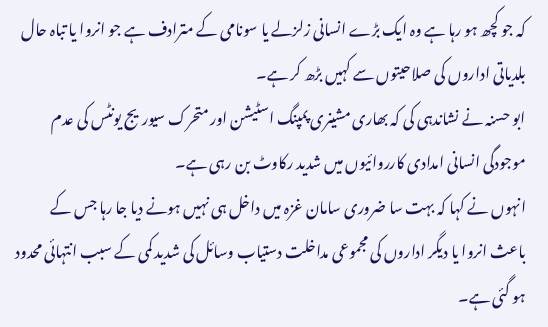کہ جو کچھ ہو رہا ہے وہ ایک بڑے انسانی زلزلے یا سونامی کے مترادف ہے جو انروا یا تباہ حال بلدیاتی اداروں کی صلاحیتوں سے کہیں بڑھ کر ہے۔
ابو حسنہ نے نشاندہی کی کہ بھاری مشینری پمپنگ اسٹیشن اور متحرک سیوریج یونٹس کی عدم موجودگی انسانی امدادی کارروائیوں میں شدید رکاوٹ بن رہی ہے۔
انہوں نے کہا کہ بہت سا ضروری سامان غزہ میں داخل ہی نہیں ہونے دیا جا رہا جس کے باعث انروا یا دیگر اداروں کی مجموعی مداخلت دستیاب وسائل کی شدید کمی کے سبب انتہائی محدود ہو گئی ہے۔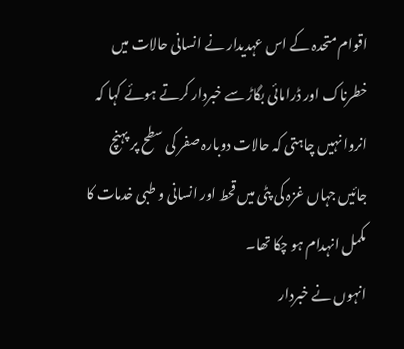اقوام متحدہ کے اس عہدیدار نے انسانی حالات میں خطرناک اور ڈرامائی بگاڑ سے خبردار کرتے ہوئے کہا کہ انروا نہیں چاہتی کہ حالات دوبارہ صفر کی سطح پر پہنچ جائیں جہاں غزہ کی پٹی میں قحط اور انسانی و طبی خدمات کا مکمل انہدام ہو چکا تھا۔
انہوں نے خبردار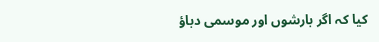کیا کہ اگر بارشوں اور موسمی دباؤ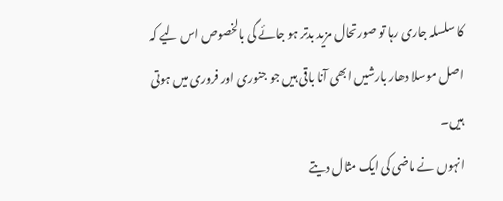کا سلسلہ جاری رہا تو صورتحال مزید بدتر ہو جائے گی بالخصوص اس لیے کہ اصل موسلا دھار بارشیں ابھی آنا باقی ہیں جو جنوری اور فروری میں ہوتی ہیں۔
انہوں نے ماضی کی ایک مثال دیتے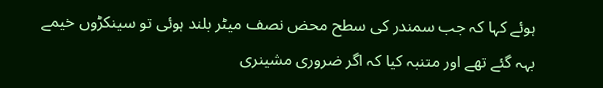ہوئے کہا کہ جب سمندر کی سطح محض نصف میٹر بلند ہوئی تو سینکڑوں خیمے بہہ گئے تھے اور متنبہ کیا کہ اگر ضروری مشینری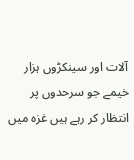آلات اور سینکڑوں ہزار خیمے جو سرحدوں پر انتظار کر رہے ہیں غزہ میں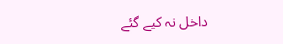داخل نہ کیے گئے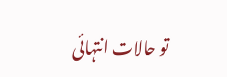تو حالات انتہائی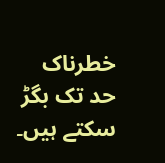خطرناک حد تک بگڑ سکتے ہیں۔